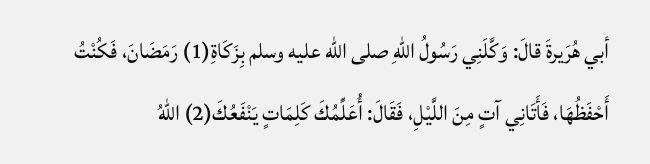أبي هُرَيرةَ قالَ: وَكَّلَنِي رَسُولُ اللهِ صلى الله عليه وسلم بِزَكَاةِ(1) رَمَضَانَ، فَكُنْتُ أَحْفَظُهَا، فَأَتَانِي آتٍ مِنَ اللَّيْلِ، فَقَالَ: أُعَلِّمُكَ كَلِمَاتٍ يَنْفَعُكَ(2) اللهُ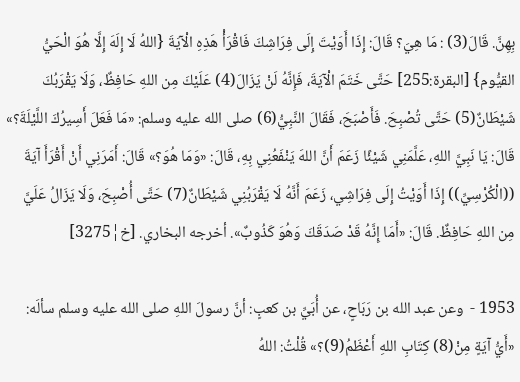بِهِنَّ. قَالَ(3) : مَا هِيَ؟ قَالَ: إِذَا أَوَيْتَ إِلَى فِرَاشِكَ فَاقْرَأْ هَذِهِ الْآيَةَ {اللهُ لَا إِلَهَ إِلَّا هُوَ الْحَيُّ القيُّوم} [البقرة:255] حَتَّى خَتَمَ الْآيَةَ، فَإِنَّهُ لَنْ يَزَالَ(4) عَلَيْكَ مِن اللهِ حَافِظٌ، وَلَا يَقْرَبُكَ شَيْطَانٌ(5) حَتَّى تُصْبِحَ. فَأَصْبَحَ، فَقَالَ النَّبِيُّ(6) صلى الله عليه وسلم: «مَا فَعَلَ أَسِيرُكَ اللَّيْلَةَ؟» قَالَ: يَا نَبِيَّ اللهِ، عَلَّمَنِي شَيْئًا زَعَمَ أَنَّ اللهَ يَنْفَعُنِي بِهِ، قَالَ: «وَمَا هُوَ؟» قَالَ: أَمَرَنِي أَنْ أَقْرَأَ آيَةَ ((الْكُرْسِيِّ)) إِذَا أَوَيْتُ إِلَى فِرَاشِي، زَعَمَ أَنَّهُ لَا يَقْرَبُنِي شَيْطَانٌ(7) حَتَّى أُصْبِحَ، وَلَا يَزَالُ عَلَيَّ مِن اللهِ حَافِظٌ. قَالَ: «أَمَا إِنَّهُ قَدْ صَدَقَكَ وَهُوَ كَذُوبٌ». أخرجه البخاري. [خ¦3275]

1953 -  وعن عبد الله بن رَبَاحٍ، عن أُبَيِّ بن كعبٍ: أنَّ رسولَ اللهِ صلى الله عليه وسلم سألَه: «أَيُّ آيَةٍ مِنْ(8) كِتَابِ اللهِ أَعْظَمُ(9)؟» قُلْتُ: اللهُ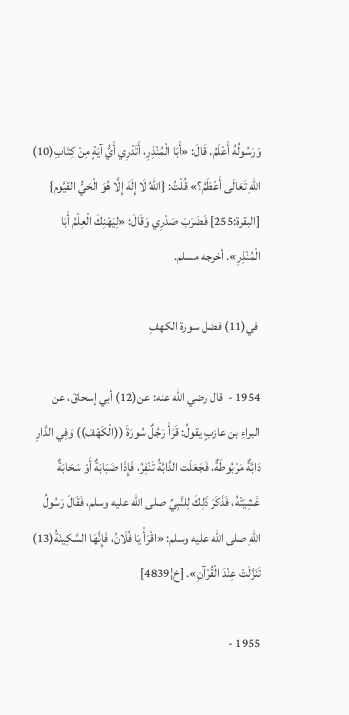وَرَسُولُهُ أَعْلَمُ. قَالَ: «أَبَا الْمُنْذِرِ، أَتَدْرِي أَيُّ آيَةٍ مِنْ كِتَابِ(10) اللهِ تَعَالَى أَعْظَمُ؟» قُلْتُ: {اللهُ لَا إِلَهَ إِلَّا هُوَ الْحَيُّ القيَّوم} [البقرة:255] فَضَرَبَ صَدْرِي وَقَالَ: «لِيَهْنِكَ الْعِلْمُ أَبَا الْمُنْذِرِ». أخرجه مسلم.

 في(11) فضل سورة الكهفِ

1954 -  قال رضي الله عنه: عن(12) أبي إسحاقَ، عن البراءِ بن عازبٍ يقولُ: قَرَأَ رَجُلٌ سُورَةَ ((الْكَهْفَ)) وَفِي الدَّارِ دَابَّةٌ مَرْبُوطَةٌ، فَجَعَلَت الدَّابَّةُ تَنْفِرُ، فَإِذَا ضَبَابَةٌ أَوْ سَحَابَةٌ غَشِيَتْهُ، فَذَكَرَ ذَلِكَ لِلنَّبِيِّ صلى الله عليه وسلم، فَقَالَ رَسُولُ اللهِ صلى الله عليه وسلم: «اقْرَأْ يَا فُلَانُ، فَإِنَّهَا السَّكِينَةُ(13) تَنَزَّلَتْ عِنْدَ الْقُرْآنِ». [خ¦4839]

1955 -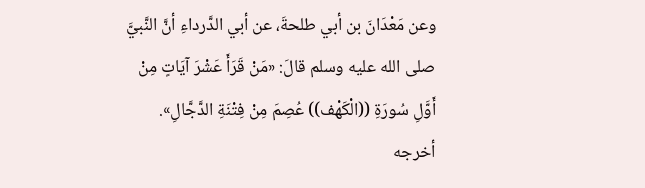وعن مَعْدَانَ بن أبي طلحةَ، عن أبي الدَّرداءِ أنَّ النَّبيَّ صلى الله عليه وسلم قالَ: «مَنْ قَرَأَ عَشْرَ آيَاتٍ مِنْ أَوَّلِ سُورَةِ ((الْكَهْف)) عُصِمَ مِنْ فِتْنَةِ الدَّجَّالِ». أخرجه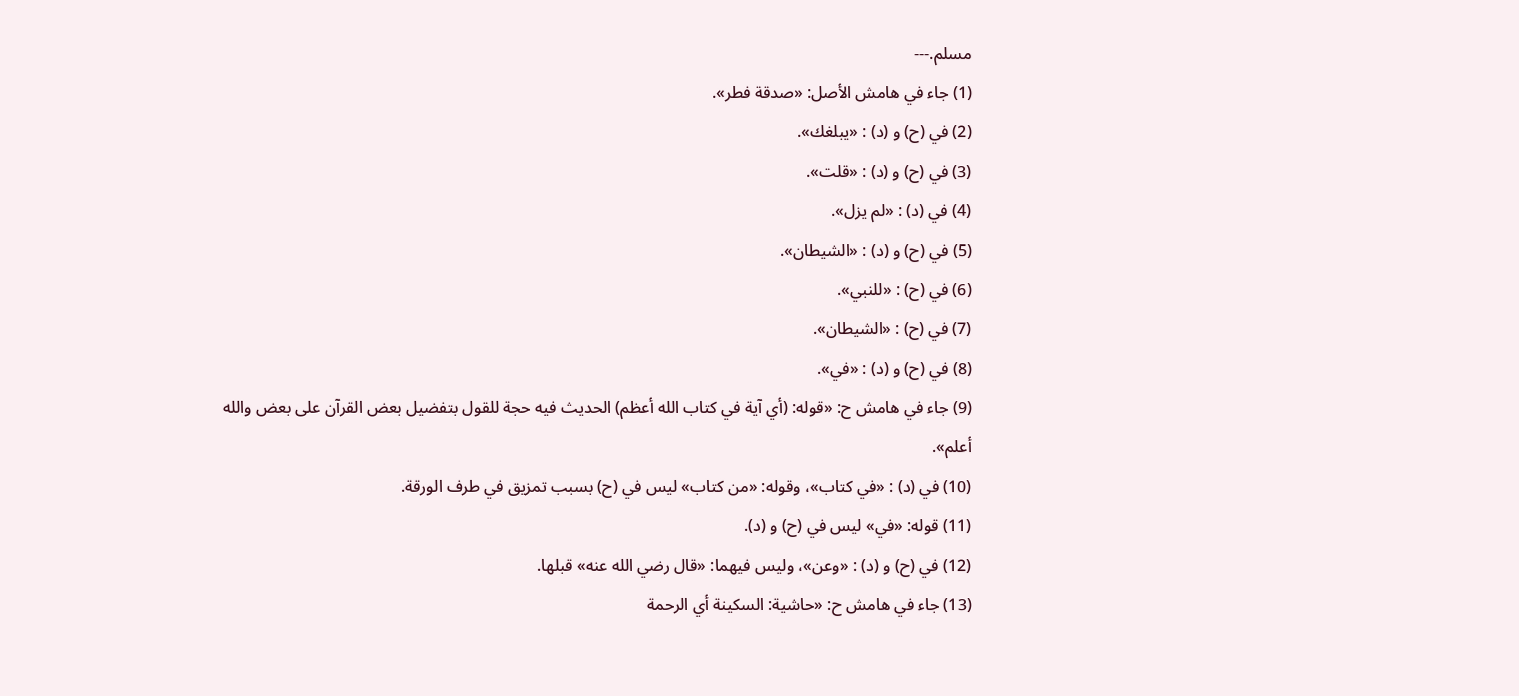مسلم.---
(1) جاء في هامش الأصل: «صدقة فطر».
(2) في (ح) و (د) : «يبلغك».
(3) في (ح) و (د) : «قلت».
(4) في (د) : «لم يزل».
(5) في (ح) و (د) : «الشيطان».
(6) في (ح) : «للنبي».
(7) في (ح) : «الشيطان».
(8) في (ح) و (د) : «في».
(9) جاء في هامش ح: «قوله: (أي آية في كتاب الله أعظم) الحديث فيه حجة للقول بتفضيل بعض القرآن على بعض والله أعلم».
(10) في (د) : «في كتاب»، وقوله: «من كتاب» ليس في (ح) بسبب تمزيق في طرف الورقة.
(11) قوله: «في» ليس في (ح) و (د).
(12) في (ح) و (د) : «وعن»، وليس فيهما: «قال رضي الله عنه» قبلها.
(13) جاء في هامش ح: «حاشية: السكينة أي الرحمة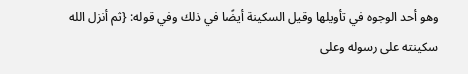وهو أحد الوجوه في تأويلها وقيل السكينة أيضًا في ذلك وفي قوله: {ثم أنزل الله سكينته على رسوله وعلى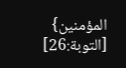المؤمنين} [التوبة:26]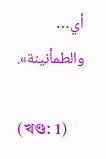أي… والطمأنينة».

(খণ্ড: 1)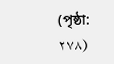(পৃষ্ঠা: ٢٧٨)